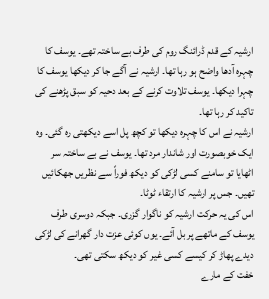ارشیہ کے قدم ڈرائنگ روم کی طرف بے ساختہ تھے۔ یوسف کا چہرہ آدھا واضح ہو رہا تھا۔ ارشیہ نے آگے جا کر دیکھا یوسف کا چہرا دیکھا۔ یوسف تلاوت کرنے کے بعد دحیہ کو سبق پڑھنے کی تاکید کر رہا تھا۔
ارشیہ نے اس کا چہرہ دیکھا تو کچھ پل اسے دیکھتی رہ گئی۔ وہ ایک خوبصورت اور شاندار مرد تھا۔ یوسف نے بے ساختہ سر اٹھایا تو سامنے کسی لڑکی کو دیکھ فوراً سے نظریں جھکائیں تھیں۔ جس پر ارشیہ کا ارتقاء ٹوٹا۔
اس کی یہ حرکت ارشیہ کو ناگوار گزری۔ جبکہ دوسری طرف یوسف کے ماتھے پر بل آئے۔ یوں کوئی عزت دار گھرانے کی لڑکی دیدے پھاڑ کر کیسے کسی غیر کو دیکھ سکتی تھی۔
خفت کے مارے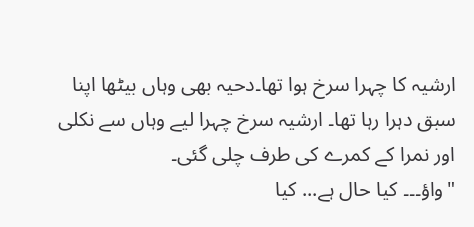ارشیہ کا چہرا سرخ ہوا تھا۔دحیہ بھی وہاں بیٹھا اپنا سبق دہرا رہا تھا۔ ارشیہ سرخ چہرا لیے وہاں سے نکلی اور نمرا کے کمرے کی طرف چلی گئی۔
"واؤ۔۔۔ کیا حال ہے... کیا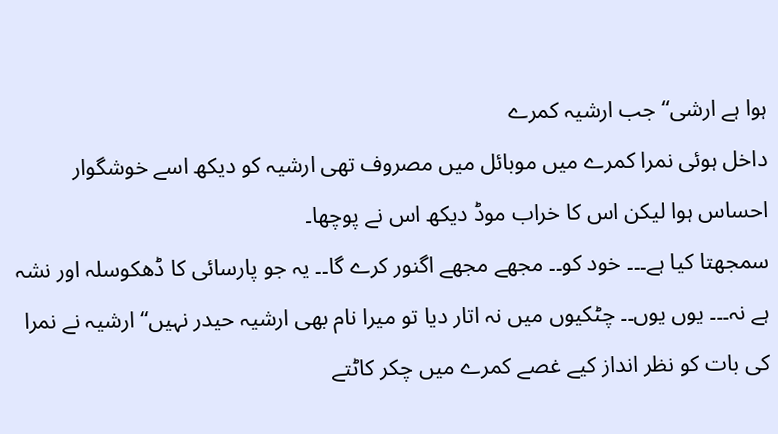ہوا ہے ارشی“ جب ارشیہ کمرے
داخل ہوئی نمرا کمرے میں موبائل میں مصروف تھی ارشیہ کو دیکھ اسے خوشگوار احساس ہوا لیکن اس کا خراب موڈ دیکھ اس نے پوچھا۔
سمجھتا کیا ہے۔۔۔ خود کو۔۔ مجھے مجھے اگنور کرے گا۔۔ یہ جو پارسائی کا ڈھکوسلہ اور نشہ ہے نہ۔۔۔ یوں یوں۔۔ چٹکیوں میں نہ اتار دیا تو میرا نام بھی ارشیہ حیدر نہیں“ ارشیہ نے نمرا کی بات کو نظر انداز کیے غصے کمرے میں چکر کاٹتے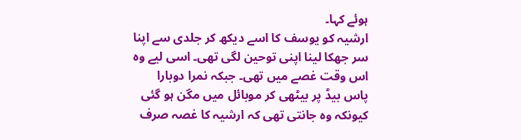ہوئے کہا۔
ارشیہ کو یوسف کا اسے دیکھ کر جلدی سے اپنا سر جھکا لینا اپنی توحین لگی تھی۔ اسی لیے وہ اس وقت غصے میں تھی۔ جبکہ نمرا دوبارا پاس بیڈ پر بیٹھی کر موبائل میں مگن ہو گئی کیونکہ وہ جانتی تھی کہ ارشیہ کا غصہ صرف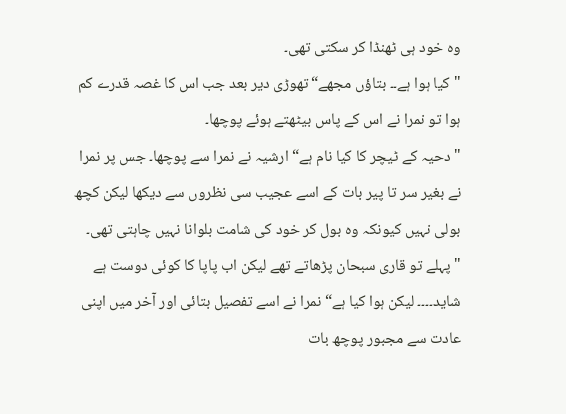وہ خود ہی ٹھنڈا کر سکتی تھی۔
"کیا ہوا ہے۔۔ بتاؤں مجھے“تھوڑی دیر بعد جب اس کا غصہ قدرے کم ہوا تو نمرا نے اس کے پاس بیٹھتے ہوئے پوچھا۔
"دحیہ کے ٹیچر کا کیا نام ہے“ ارشیہ نے نمرا سے پوچھا۔ جس پر نمرا نے بغیر سر تا پیر بات کے اسے عجیب سی نظروں سے دیکھا لیکن کچھ بولی نہیں کیونکہ وہ بول کر خود کی شامت بلوانا نہیں چاہتی تھی۔
"پہلے تو قاری سبحان پڑھاتے تھے لیکن اب پاپا کا کوئی دوست ہے شاید۔۔۔۔ لیکن ہوا کیا ہے“ نمرا نے اسے تفصیل بتائی اور آخر میں اپنی عادت سے مجبور پوچھ بات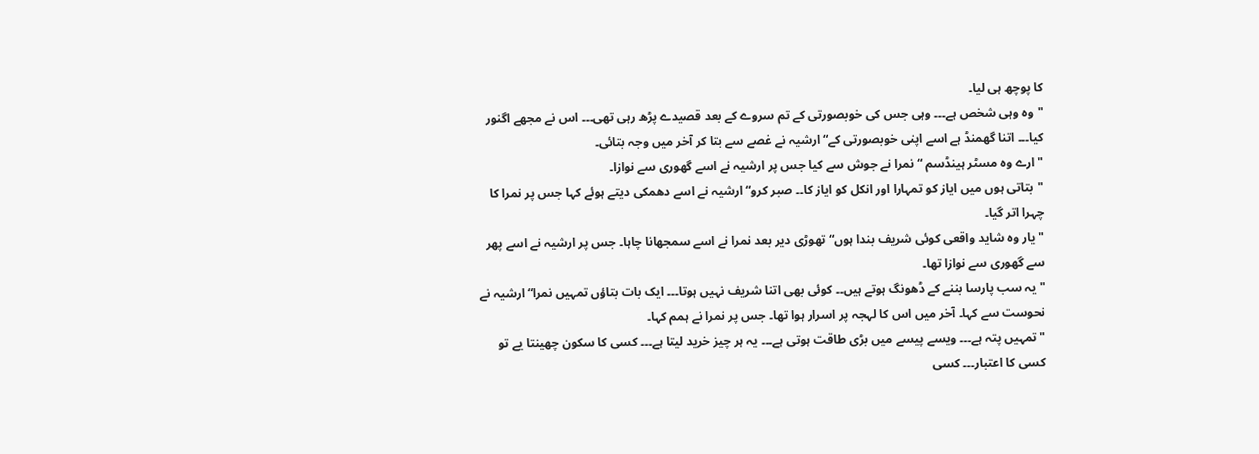کا پوچھ ہی لیا۔
"وہ وہی شخص ہے۔۔۔ وہی جس کی خوبصورتی کے تم سروے کے بعد قصیدے پڑھ رہی تھی۔۔۔ اس نے مجھے اگنور کیا۔۔۔ اتنا گھمنڈ ہے اسے اپنی خوبصورتی کے“ ارشیہ نے غصے سے بتا کر آخر میں وجہ بتائی۔
"ارے وہ مسٹر ہینڈسم “ نمرا نے جوش سے کیا جس پر ارشیہ نے اسے گھوری سے نوازا۔
"بتاتی ہوں میں ایاز کو تمہارا اور انکل کو ایاز کا۔۔ صبر کرو“ ارشیہ نے اسے دھمکی دیتے ہوئے کہا جس پر نمرا کا چہرا اتر گیا۔
"یار وہ شاید واقعی کوئی شریف بندا ہوں“ تھوڑی دیر بعد نمرا نے اسے سمجھانا چاہا۔ جس پر ارشیہ نے اسے پھر سے گھوری سے نوازا تھا۔
"یہ سب پارسا بننے کے ڈھونگ ہوتے ہیں۔۔ کوئی بھی اتنا شریف نہیں ہوتا۔۔۔ ایک بات بتاؤں تمہیں نمرا“ ارشیہ نے نحوست سے کہا۔ آخر میں اس کا لہجہ پر اسرار ہوا تھا۔ جس پر نمرا نے ہمم کہا۔
"تمہیں پتہ ہے۔۔۔ ویسے پیسے میں بڑی طاقت ہوتی ہے۔۔۔ یہ ہر چیز خرید لیتا ہے۔۔۔ کسی کا سکون چھینتا یے تو کسی کا اعتبار۔۔۔ کسی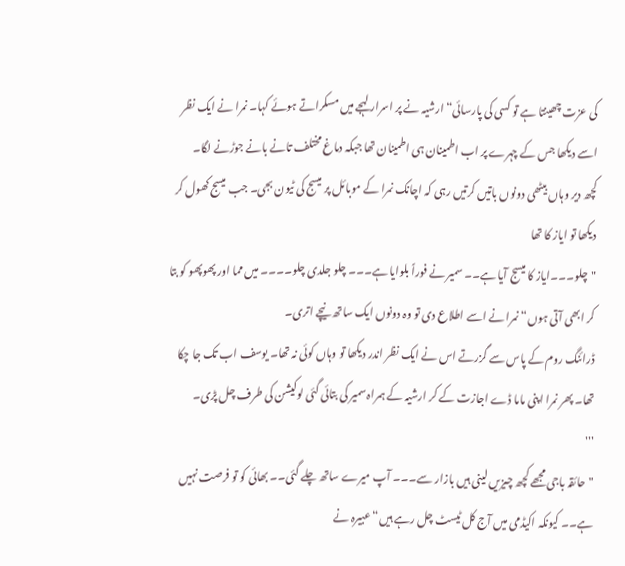کی عزت چھینتا ہے تو کسی کی پارسائی“ ارشیہ نے پر اسرار لہجے میں مسکراتے ہوئے کہا۔ نمرا نے ایک نظر اسے دیکھا جس کے چہرے پر اب اطمینان ہی اطمینان تھا جبکہ دماغ مختلف تانے بانے جوڑنے لگا۔
کچھ دیر وہاں بیٹھی دونوں باتیں کرتیں رہی کہ اچانک نمرا کے موبائل پر میسج کی ٹیون بجی۔ جب میسج کھول کر دیکھا تو ایاز کا تھا
"چلو۔۔۔ایاز کا میسج آیا ہے۔۔ سمیر نے فوراً بلوایا ہے۔۔۔ چلو جلدی چلو۔۔۔۔ میں مما اور پھوپھو کو بتا کر ابھی آتی ہوں“ نمرا نے اسے اطلاع دی تو وہ دونوں ایک ساتھ نیچے اتری۔
ڈرائنگ روم کے پاس سے گزرتے اس نے ایک نظر اندر دیکھا تو وہاں کوئی نہ تھا۔ یوسف اب تک جا چکا تھا۔ پھر نمرا اپنی ماما ڈے اجازت کے کر ارشیہ کے ہمراہ سمیر کی بتائی گئی لوکیشن کی طرف چل پڑی۔
'''
"حائقہ باجی مجھے کچھ چیزیں لینی ہیں بازار سے۔۔۔ آپ میرے ساتھ چلے گئی۔۔ بھائی کو تو فرصت نہیں ہے۔۔ کیونکہ اکیڈمی میں آج کل ٹیسٹ چل رہے ہیں“ عبیرہ نے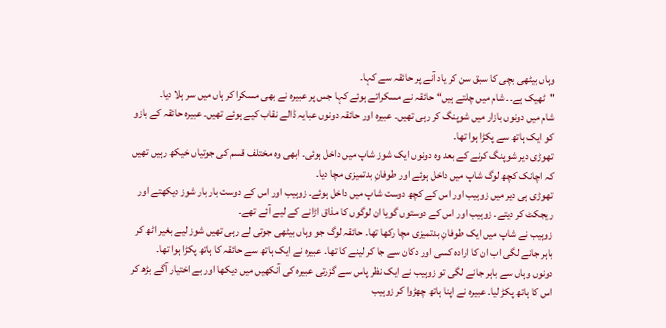وہاں بیٹھی بچی کا سبق سن کر یاد آنے پر حائقہ سے کہا۔
"ٹھیک ہے۔۔ شام میں چلتے ہیں“ حائقہ نے مسکراتے ہوئے کہا جس پر عبیرہ نے بھی مسکرا کر ہاں میں سر ہلا دیا۔
شام میں دونوں بازار میں شوپنگ کر رہی تھیں۔ عبیرہ اور حائقہ دونوں عبایہ ڈالے نقاب کیے ہوئے تھیں۔ عبیرہ حائقہ کے بازو کو ایک ہاتھ سے پکڑا ہوا تھا۔
تھوڑی دیر شوپنگ کرنے کے بعد وہ دونوں ایک شوز شاپ میں داخل ہوئی۔ ابھی وہ مختلف قسم کی جوتیاں خیکھ رہیں تھیں کہ اچانک کچھ لوگ شاپ میں داخل ہوئے اور طوفانِ بدتمیزی مچا دیا۔
تھوڑی ہی دیر میں زوہیب اور اس کے کچھ دوست شاپ میں داخل ہوئے۔ زوہیب اور اس کے دوست بار بار شوز دیکھتے اور ریجکٹ کر دیتے۔ زوہیب اور اس کے دوستوں گویا ان لوگوں کا مذاق اڑانے کے لیے آئے تھے۔
زوہیب نے شاپ میں ایک طوفانِ بدتمیزی مچا رکھا تھا۔ حائقہ لوگ جو وہاں بیٹھی جوتی لے رہی تھیں شوز لیے بغیر اٹھ کر باہر جانے لگی اب ان کا ارادہ کسی اور دکان سے جا کر لینے کا تھا۔ عبیرہ نے ایک ہاتھ سے حائقہ کا ہاتھ پکڑا ہوا تھا۔
دونوں وہاں سے باہر جانے لگی تو زوہیب نے ایک نظر پاس سے گزرتی عبیرہ کی آنکھیں میں دیکھا اور بے اختیار آگے بڑھ کر اس کا ہاتھ پکڑ لیا۔ عبیرہ نے اپنا ہاتھ چھڑوا کر زوہیب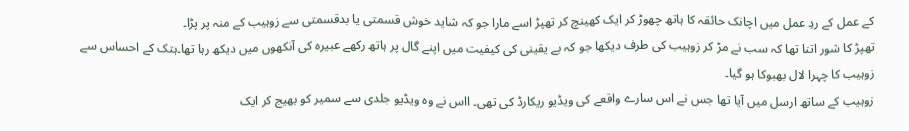کے عمل کے ردِ عمل میں اچانک حائقہ کا ہاتھ چھوڑ کر ایک کھینچ کر تھپڑ اسے مارا جو کہ شاید خوش قسمتی یا بدقسمتی سے زوہیب کے منہ پر پڑا۔
تھپڑ کا شور اتنا تھا کہ سب نے مڑ کر زوہیب کی طرف دیکھا جو کہ بے یقینی کی کیفیت میں اپنے گال پر ہاتھ رکھے عبیرہ کی آنکھوں میں دیکھ رہا تھا۔ہتک کے احساس سے زوہیب کا چہرا لال بھبوکا ہو گیا۔
زوہیب کے ساتھ ارسل میں آیا تھا جس نے اس سارے واقعے کی ویڈیو ریکارڈ کی تھی۔ ااس نے وہ ویڈیو جلدی سے سمیر کو بھیج کر ایک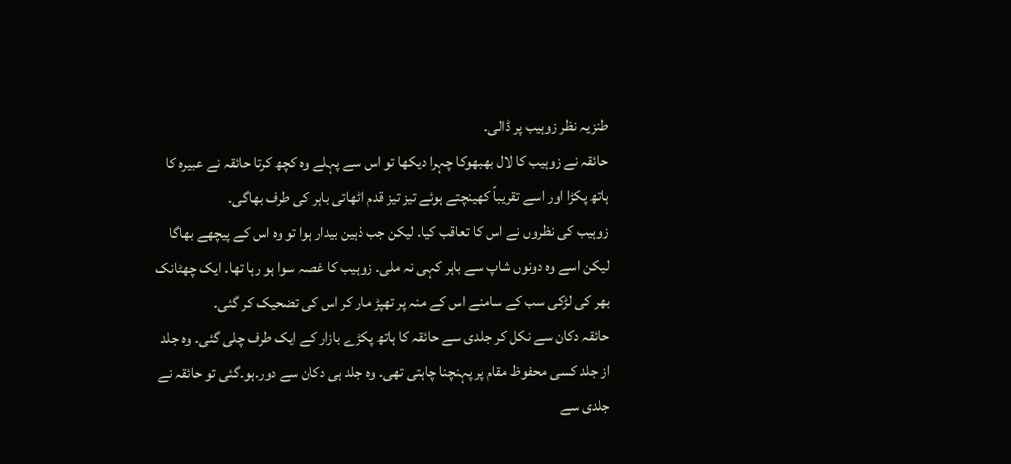طنزیہ نظر زوہیب پر ڈالی۔
حائقہ نے زوہیب کا لال بھبھوکا چہرا دیکھا تو اس سے پہلے وہ کچھ کرتا حائقہ نے عبیرہ کا ہاتھ پکڑا اور اسے تقریباً کھینچتے ہوئے تیز تیز قدم اٹھاتی باہر کی طرف بھاگی۔
زوہیب کی نظروں نے اس کا تعاقب کیا۔ لیکن جب ذہین بیدار ہوا تو وہ اس کے پیچھے بھاگا لیکن اسے وہ دونوں شاپ سے باہر کہی نہ ملی۔ زوہیب کا غصہ سوا ہو رہا تھا۔ ایک چھٹانک بھر کی لڑکی سب کے سامنے اس کے منہ پر تھپڑ مار کر اس کی تضحیک کر گئی۔
حائقہ دکان سے نکل کر جلدی سے حائقہ کا ہاتھ پکڑے بازار کے ایک طرف چلی گئی۔ وہ جلد از جلد کسی محفوظ مقام پر پہنچنا چاہتی تھی۔ وہ جلد ہی دکان سے دور۔ہو۔گئی تو حائقہ نے جلدی سے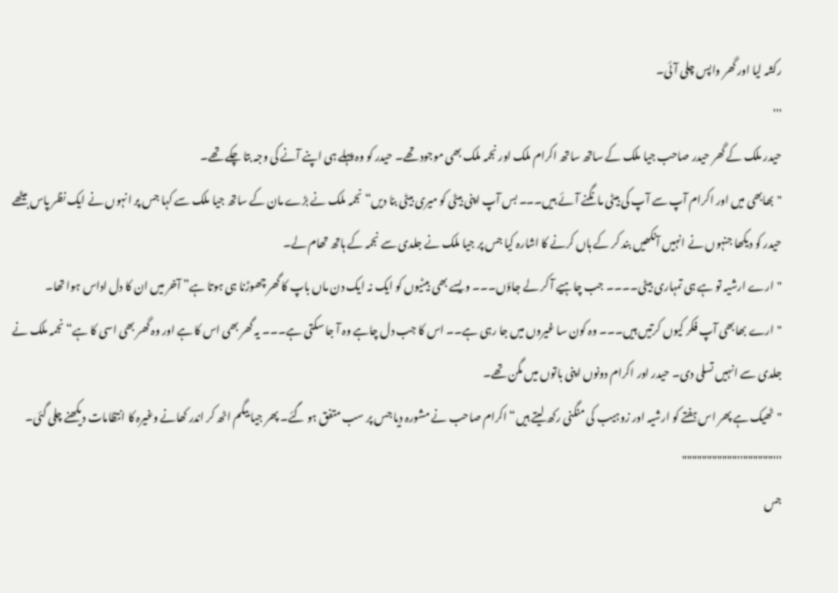رکشہ لیا اور گھر واپس چلی آئی۔
'''
حیدر ملک کے گھر حیدر صاحب جیا ملک کے ساتھ ساتھ اکرام ملک اور نجمہ ملک بھی موجود تھے۔ حیدر کو وہ پہلے ہی اپنے آنے کی وجہ بتا چکے تھے۔
"بھابھی میں اور اکرام آپ سے آپ کی بیٹی مانگنے آئے ہیں۔۔۔ بس آپ اپنی بیٹی کو میری بیٹی بنا دیں“ نجمہ ملک نے بڑے مان کے ساتھ جیا ملک سے کہا جس پر انہوں نے ایک نظر پاس بیٹھے حیدر کو دیکھا جنہوں نے انہیں آنکھیں بند کر کے ہاں کرنے کا اشارہ کیا جس پر جیا ملک نے جلدی سے نجمہ کے ہاتھ تھام لے۔
"ارے ارشیہ تو ہے ہی تمہاری بیٹی۔۔۔۔ جب چاہیے آ کر لے جاؤں۔۔۔ ویسے بھی بیٹیوں کو ایک نہ ایک دن ماں باپ کا گھر چھوڑنا ہی ہوتا ہے” آخر میں ان کا دل اداس ہوا تھا۔
"ارے بھابھی آپ فکر کیوں کرتیں ہیں۔۔۔ وہ کون سا غیروں میں جا رہی ہے۔۔ اس کا جب دل چاہے وہ آ جا سکتی ہے۔۔۔ یہ گھر بھی اس کا ہے اور وہ گھر بھی اسی کا ہے“ نجمہ ملک نے جلدی سے انہیں تسلی دی۔ حیدر اور اکرام دونوں اپنی باتوں میں مگن تھے۔
"ٹھیک ہے پھر اس ہفتے کو ارشیہ اور زوہیب کی منگنی رکھ لیتے ہیں“ اکرام صاحب نے مشورہ دیا جس پر سب متفق ہو گئے۔ پھر جیا بیگم اٹھ کر اندر کھانے وغیرہ کا انتظامات دیکھنے چلی گئی۔
'''""""""''"""""""""""
جس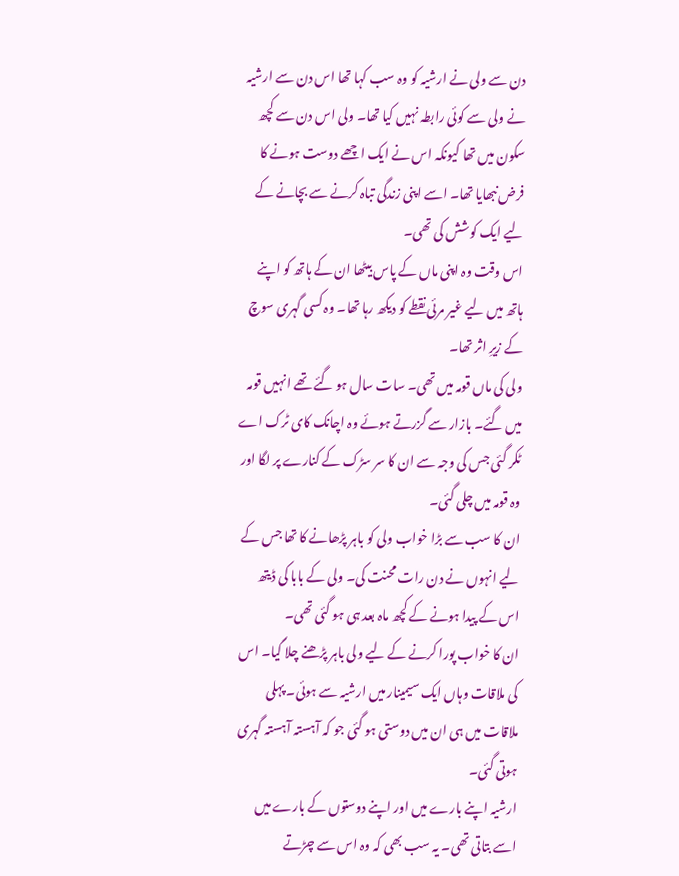دن سے ولی نے ارشیہ کو وہ سب کہا تھا اس دن سے ارشیہ نے ولی سے کوئی رابطہ نہیں کیا تھا۔ ولی اس دن سے کچھ سکون میں تھا کیونکہ اس نے ایک اچھے دوست ہونے کا فرض نبھایا تھا۔ اسے اپنی زندگی تباہ کرنے سے بچانے کے لیے ایک کوشش کی تھی۔
اس وقت وہ اپنی ماں کے پاس بیٹھا ان کے ہاتھ کو اپنے ہاتھ میں لیے غیر مرئی نقطے کو دیکھ رہا تھا۔ وہ کسی گہری سوچ کے زیرِ اثر تھا۔
ولی کی ماں قومہ میں تھی۔ سات سال ہو گئے تھے انہیں قومہ میں گئے۔ بازار سے گزرتے ہوئے وہ اچانک کای ٹرک اے ٹکر گئی جس کی وجہ سے ان کا سر سڑک کے کنارے پر لگا اور وہ قومہ میں چلی گئی۔
ان کا سب سے بڑا خواب ولی کو باہر پڑھانے کا تھا جس کے لیے انہوں نے دن رات محنت کی۔ ولی کے بابا کی ڈیتھ اس کے پیدا ہونے کے کچھ ماہ بعد ہی ہو گئی تھی۔
ان کا خواب پورا کرنے کے لیے ولی باہر پڑھنے چلا گیا۔ اس کی ملاقات وہاں ایک سیمینار میں ارشیہ سے ہوئی۔ پہلی ملاقات میں ہی ان میں دوستی ہو گئی جو کہ آہستہ آہستہ گہری ہوتی گئی۔
ارشیہ اپنے بارے میں اور اپنے دوستوں کے بارے میں اسے بتاتی تھی۔ یہ سب بھی کہ وہ اس سے چڑتے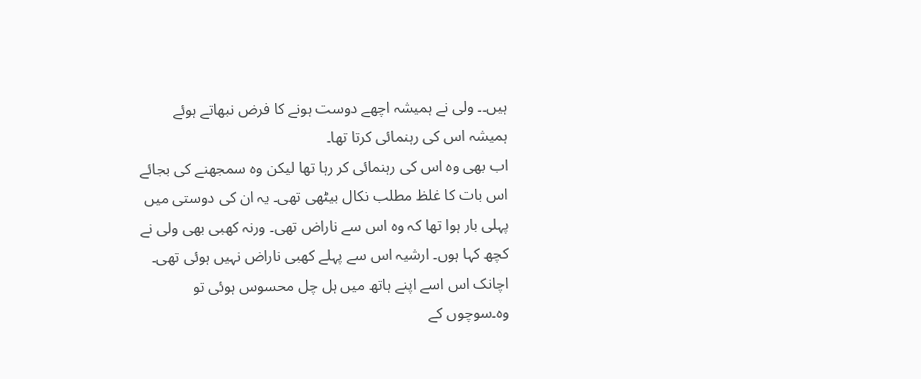ہیں۔۔ ولی نے ہمیشہ اچھے دوست ہونے کا فرض نبھاتے ہوئے ہمیشہ اس کی رہنمائی کرتا تھا۔
اب بھی وہ اس کی رہنمائی کر رہا تھا لیکن وہ سمجھنے کی بجائے اس بات کا غلظ مطلب نکال بیٹھی تھی۔ یہ ان کی دوستی میں پہلی بار ہوا تھا کہ وہ اس سے ناراض تھی۔ ورنہ کھبی بھی ولی نے کچھ کہا ہوں۔ ارشیہ اس سے پہلے کھبی ناراض نہیں ہوئی تھی۔
اچانک اس اسے اپنے ہاتھ میں ہل چل محسوس ہوئی تو وہ۔سوچوں کے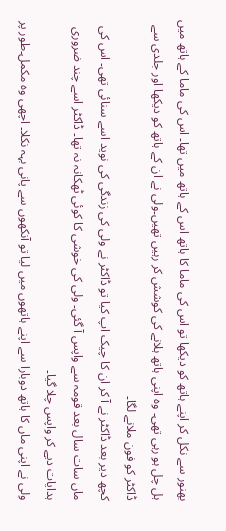بھنور سے نکل کر اپنے ہاتھ کو دیکھا تو اس کی ماما کا ہاتھ اس کے ہاتھ میں تھا۔ اس کی ماما کے ہاتھ میں ہل چل ہو رہی تھی۔ وہ اپنی ہاتھ ہلانے کی کوشش کر رہیں تھیں۔ولی نے ان کے ہاتھ کو دیکھا اور جلدی سے ڈاکٹر کو فون ملانے لگا۔
کچھ دیر بعد ڈاکٹر نے آ کر ان کا چیک اپ کیا تو ڈاکٹر نے ولی کی زندگی کی نوید اسے سنائی تھی۔ اس کی ماں سات سال بعد قومہ سے واپس آ گئی۔ ولی کی خوشی کا کوئی ٹھکانہ نہ تھا۔ ڈاکٹر اسے چند ضروری ہدایات دیے کر واپس چلا گیا۔
ولی نے اپنی ماں کا ہاتھ دوبارا سے اپنے ہاتھوں میں لیا تو آنکھوں سے پانی بہہ نکلا۔ اچھی وہ مکمل۔طور پر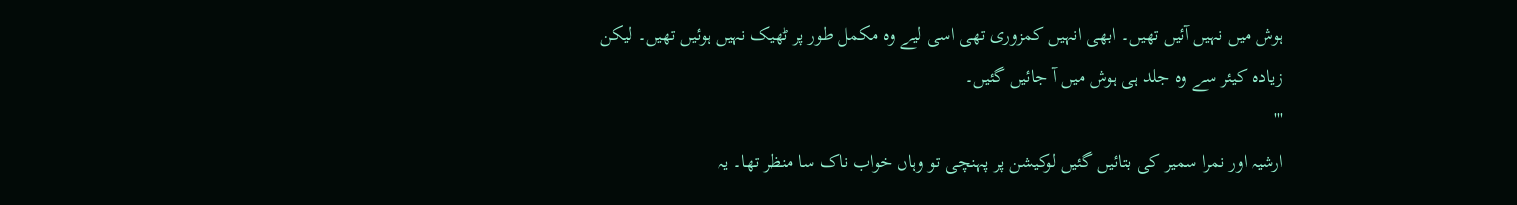ہوش میں نہیں آئیں تھیں۔ ابھی انہیں کمزوری تھی اسی لیے وہ مکمل طور پر ٹھیک نہیں ہوئیں تھیں۔ لیکن زیادہ کیئر سے وہ جلد ہی ہوش میں آ جائیں گئیں۔
'''
ارشیہ اور نمرا سمیر کی بتائیں گئیں لوکیشن پر پہنچی تو وہاں خواب ناک سا منظر تھا۔ یہ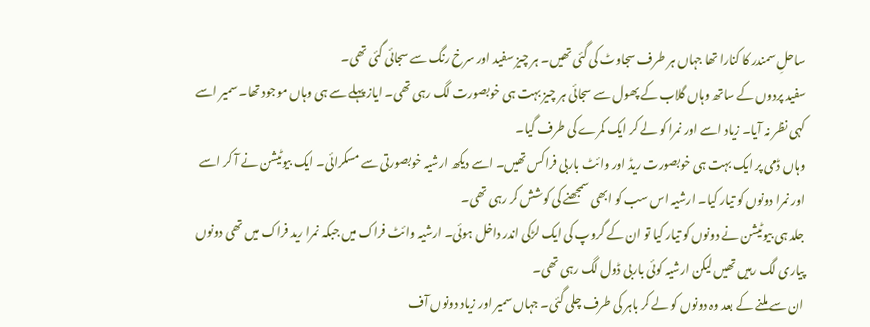ساحلِ سمندر کا کنارا تھا جہاں ہر طرف سجاوٹ کی گئی تھیں۔ ہر چیز سفید اور سرخ رنگ سے سجائی گئی تھی۔
سفید پردوں کے ساتھ وہاں گلاب کے پھول سے سجائی ہر چیز بہت ہی خوبصورت لگ رہی تھی۔ ایاز پہلے سے ہی وہاں موجود تھا۔ سمیر اسے کہی نظر نہ آیا۔ زیاد اسے اور نمرا کو لے کر ایک کمرے کی طرف گیا۔
وہاں ڈمی پر ایک بہت ہی خوبصورت ریڈ اور وائٹ باربی فراکس تھیں۔ اسے دیکھ ارشیہ خوبصورتی سے مسکرائی۔ ایک بیوٹیشن نے آ کر اسے اور نمرا دونوں کو تیار کیا۔ ارشیہ اس سب کو ابھی سمجھنے کی کوشش کر رہی تھی۔
جلد ہی بیوٹیشن نے دونوں کو تیار کیا تو ان کے گروپ کی ایک لڑکی اندر داخل ہوئی۔ ارشیہ وائٹ فراک میں جبکہ نمرا رید فراک میں تھی دونوں پیاری لگ رہیں تھیں لیکن ارشیہ کوئی باربی ڈول لگ رہی تھی۔
ان سے ملنے کے بعد وہ دونوں کو لے کر باہر کی طرف چلی گئی۔ جہاں سمیر اور زیاد دونوں آف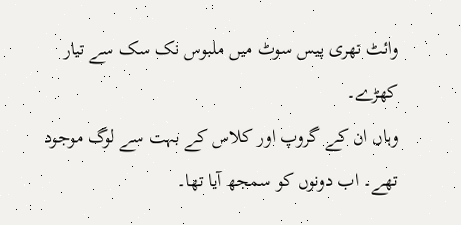وائٹ تھری پیس سوٹ میں ملبوس نک سک سے تیار کھڑے۔
وہاں ان کے گروپ اور کلاس کے بہت سے لوگ موجود تھے۔ اب دونوں کو سمجھ آیا تھا۔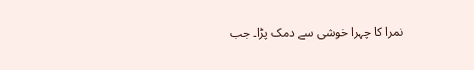نمرا کا چہرا خوشی سے دمک پڑا۔ جب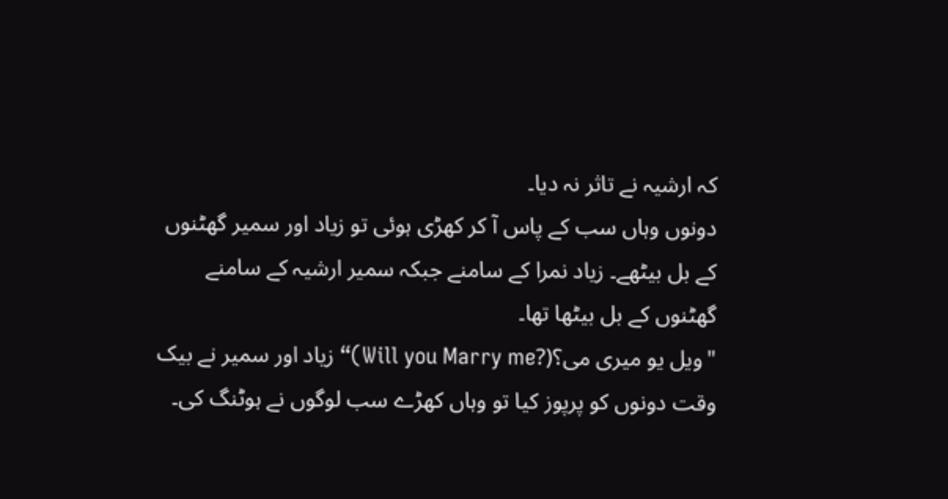کہ ارشیہ نے تاثر نہ دیا۔
دونوں وہاں سب کے پاس آ کر کھڑی ہوئی تو زیاد اور سمیر گھٹنوں کے بل بیٹھے۔ زیاد نمرا کے سامنے جبکہ سمیر ارشیہ کے سامنے گھٹنوں کے بل بیٹھا تھا۔
"ویل یو میری می؟(?Will you Marry me)“ زیاد اور سمیر نے بیک وقت دونوں کو پرپوز کیا تو وہاں کھڑے سب لوگوں نے ہوٹنگ کی۔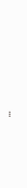'''